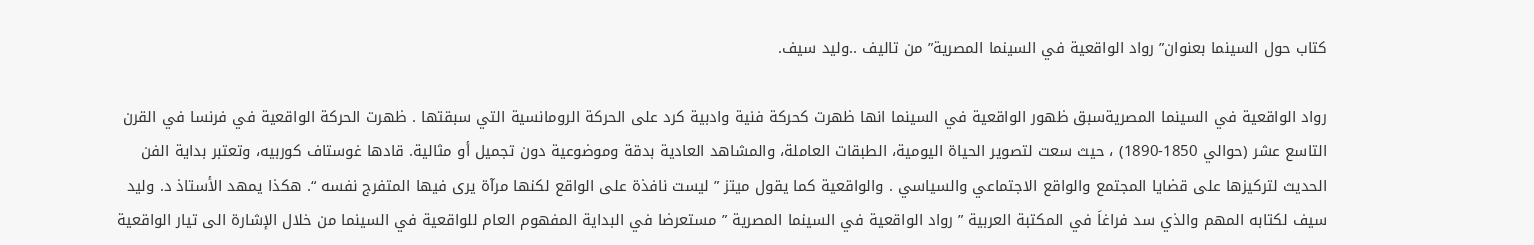كتاب حول السينما بعنوان” رواد الواقعية في السينما المصرية” من تاليف ..وليد سيف.

رواد الواقعية في السينما المصريةسبق ظهور الواقعية في السينما انها ظهرت كحركة فنية وادبية كرد على الحركة الرومانسية التي سبقتها . ظهرت الحركة الواقعية في فرنسا في القرن التاسع عشر (حوالي 1850-1890) ، حيث سعت لتصوير الحياة اليومية، الطبقات العاملة، والمشاهد العادية بدقة وموضوعية دون تجميل أو مثالية. قادها غوستاف كوربيه، وتعتبر بداية الفن الحديث لتركيزها على قضايا المجتمع والواقع الاجتماعي والسياسي . والواقعية كما يقول ميتز ” ليست نافذة على الواقع لكنها مرآة يرى فيها المتفرج نفسه “. هكذا يمهد الأستاذ د. وليد سيف لكتابه المهم والذي سد فراغاَ في المكتبة العربية ” رواد الواقعية في السينما المصرية ” مستعرضا في البداية المفهوم العام للواقعية في السينما من خلال الإشارة الى تيار الواقعية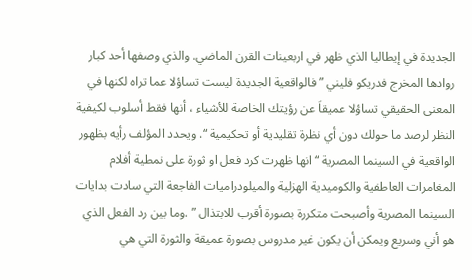الجديدة في إيطاليا الذي ظهر في اربعينات القرن الماضي. والذي وصفها أحد كبار روادها المخرج فدريكو فليني ” فالواقعية الجديدة ليست تساؤلا عما تراه لكنها في المعنى الحقيقي تساؤلا عميقاَ عن رؤيتك الخاصة للأشياء ، أنها فقط أسلوب لكيفية النظر لرصد ما حولك دون أي نظرة تقليدية أو تحكيمية “. ويحدد المؤلف رأيه بظهور الواقعية في السينما المصرية “انها ظهرت كرد فعل او ثورة على نمطية أفلام المغامرات العاطفية والكوميدية الهزلية والميلودراميات الفاجعة التي سادت بدايات السينما المصرية وأصبحت متكررة بصورة أقرب للابتذال ” .وما بين رد الفعل الذي هو أني وسريع ويمكن أن يكون غير مدروس بصورة عميقة والثورة التي هي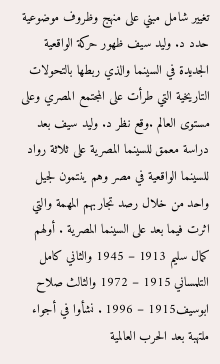تغيير شامل مبني على منهج وظروف موضوعية حدد د. وليد سيف ظهور حركة الواقعية الجديدة في السينما والذي ربطها بالتحولات التاريخية التي طرأت على المجتمع المصري وعلى مستوى العالم .وقع نظر د. وليد سيف بعد دراسة معمق للسينما المصرية على ثلاثة رواد للسينما الواقعية في مصر وهم ينتمون لجيل واحد من خلال رصد تجاربهم المهمة والتي اثرت فيما بعد على السينما المصرية . أولهم كمال سليم 1913 – 1945 والثاني كامل التلمساني 1915 – 1972 والثالث صلاح ابوسيف1915 – 1996 . نشأوا في أجواء ملتهبة بعد الحرب العالمية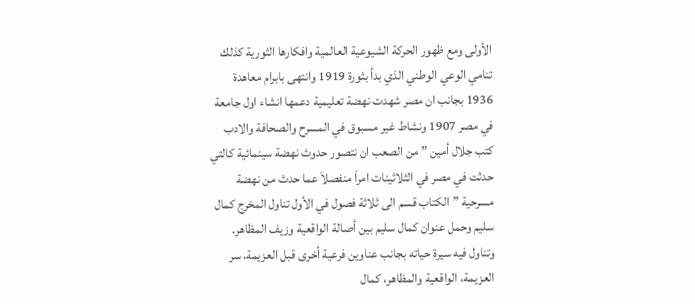الأولى ومع ظهور الحركة الشيوعية العالمية وافكارها الثورية كذلك تنامي الوعي الوطني الذي بدأ بثورة 1919 وانتهى بابرام معاهدة 1936 بجانب ان مصر شهدت نهضة تعليمية دعمها انشاء اول جامعة في مصر 1907 ونشاط غير مسبوق في المسرح والصحافة والادب كتب جلال أمين ” من الصعب ان نتصور حدوث نهضة سينمائية كالتي حدثت في مصر في الثلاثينات امراَ منفصلاَ عما حدث من نهضة مسرحية ” الكتاب قسم الى ثلاثة فصول في الأول تناول المخرج كمال سليم وحمل عنوان كمال سليم بين أصالة الواقعية وزيف المظاهر. وتناول فيه سيرة حياته بجانب عناوين فرعية أخرى قبل العزيمة، سر العزيمة، الواقعية والمظاهر، كمال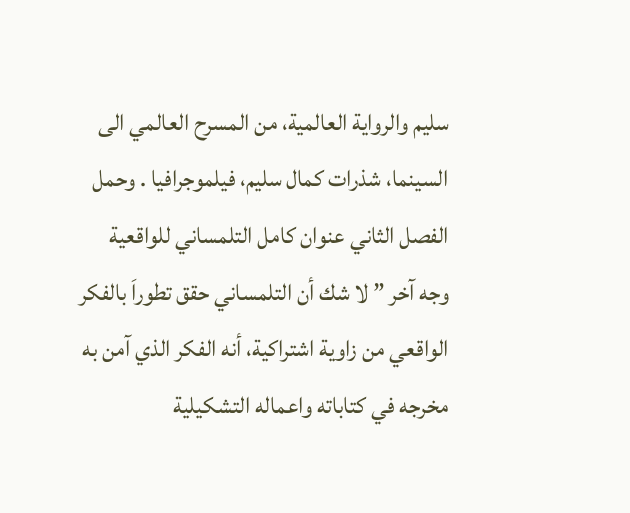سليم والرواية العالمية، من المسرح العالمي الى السينما، شذرات كمال سليم، فيلموجرافيا . وحمل الفصل الثاني عنوان كامل التلمساني للواقعية وجه آخر ” لا شك أن التلمساني حقق تطوراَ بالفكر الواقعي من زاوية اشتراكية، أنه الفكر الذي آمن به مخرجه في كتاباته واعماله التشكيلية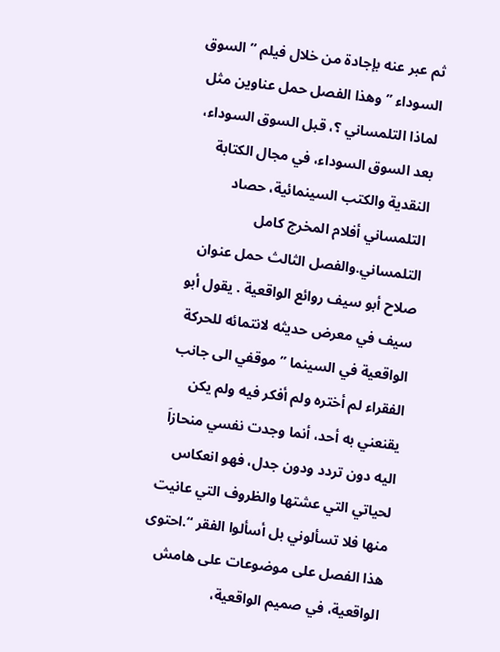ثم عبر عنه بإجادة من خلال فيلم ” السوق السوداء ” وهذا الفصل حمل عناوين مثل لماذا التلمساني ؟، قبل السوق السوداء، بعد السوق السوداء، في مجال الكتابة النقدية والكتب السينمائية، حصاد التلمساني أفلام المخرج كامل التلمساني.والفصل الثالث حمل عنوان صلاح أبو سيف روائع الواقعية . يقول أبو سيف في معرض حديثه لانتمائه للحركة الواقعية في السينما ” موقفي الى جانب الفقراء لم أختره ولم أفكر فيه ولم يكن يقنعني به أحد، أنما وجدت نفسي منحازاَ اليه دون تردد ودون جدل، فهو انعكاس لحياتي التي عشتها والظروف التي عانيت منها فلا تسألوني بل أسألوا الفقر “.احتوى هذا الفصل على موضوعات على هامش الواقعية، في صميم الواقعية،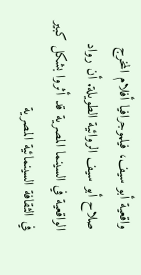واقعية أبو سيف، فيلموجرافيا أفلام المخرج صلاح أبو سيف الروائية الطويلة. أن رواد الواقعية في السينما المصرية قد أثروا بشكل كبير في الثقافة السينمائية المصرية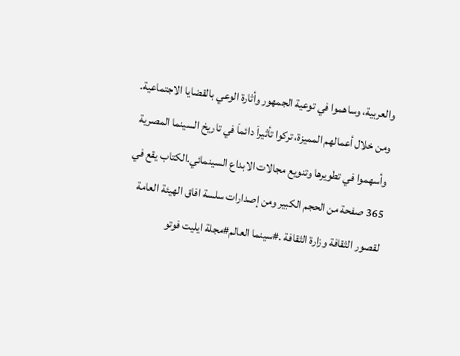والعربية، وساهموا في توعية الجمهور وأثارة الوعي بالقضايا الاجتماعية. ومن خلال أعمالهم المميزة، تركوا تأثيراَ دائماَ في تاريخ السينما المصرية وأسهموا في تطويرها وتنويع مجالات الابداع السينمائي.الكتاب يقع في 365 صفحة من الحجم الكبير ومن إصدارات سلسة افاق الهيئة العامة لقصور الثقافة وزارة الثقافة .#سينما العالم#مجلة ايليت فوتو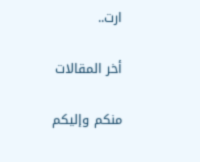ارت..

أخر المقالات

منكم وإليكم